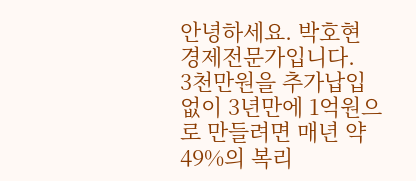안녕하세요. 박호현 경제전문가입니다.
3천만원을 추가납입없이 3년만에 1억원으로 만들려면 매년 약 49%의 복리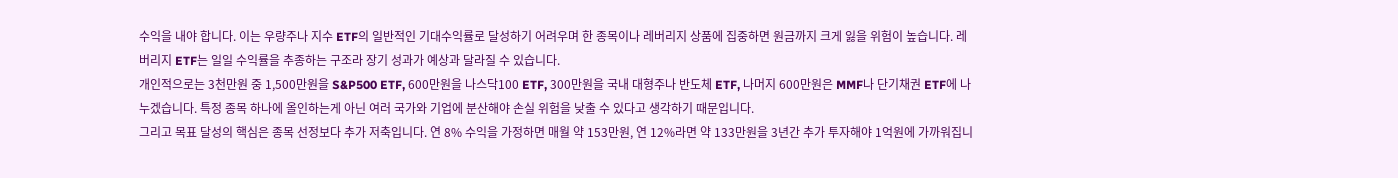수익을 내야 합니다. 이는 우량주나 지수 ETF의 일반적인 기대수익률로 달성하기 어려우며 한 종목이나 레버리지 상품에 집중하면 원금까지 크게 잃을 위험이 높습니다. 레버리지 ETF는 일일 수익률을 추종하는 구조라 장기 성과가 예상과 달라질 수 있습니다.
개인적으로는 3천만원 중 1,500만원을 S&P500 ETF, 600만원을 나스닥100 ETF, 300만원을 국내 대형주나 반도체 ETF, 나머지 600만원은 MMF나 단기채권 ETF에 나누겠습니다. 특정 종목 하나에 올인하는게 아닌 여러 국가와 기업에 분산해야 손실 위험을 낮출 수 있다고 생각하기 때문입니다.
그리고 목표 달성의 핵심은 종목 선정보다 추가 저축입니다. 연 8% 수익을 가정하면 매월 약 153만원, 연 12%라면 약 133만원을 3년간 추가 투자해야 1억원에 가까워집니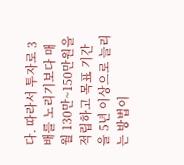다. 따라서 투자로 3배를 노리기보다 매월 130만~150만원을 적립하고 목표 기간을 5년 이상으로 늘리는 방법이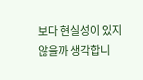보다 현실성이 있지 않을까 생각합니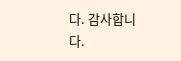다. 감사합니다.